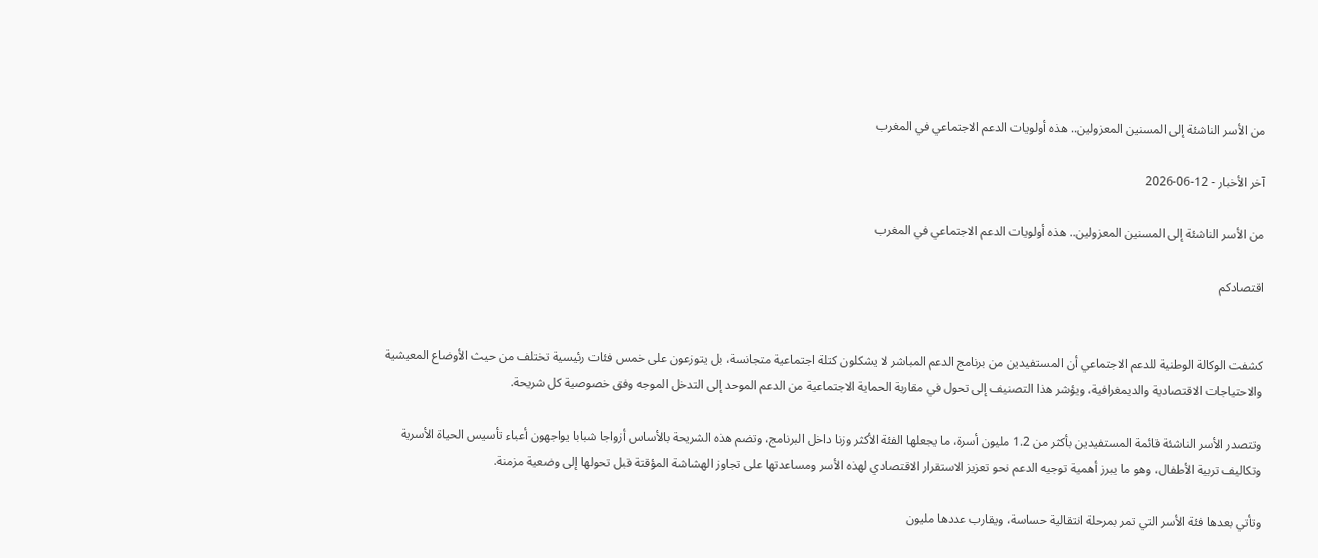من الأسر الناشئة إلى المسنين المعزولين.. هذه أولويات الدعم الاجتماعي في المغرب

آخر الأخبار - 12-06-2026

من الأسر الناشئة إلى المسنين المعزولين.. هذه أولويات الدعم الاجتماعي في المغرب

اقتصادكم


كشفت الوكالة الوطنية للدعم الاجتماعي أن المستفيدين من برنامج الدعم المباشر لا يشكلون كتلة اجتماعية متجانسة، بل يتوزعون على خمس فئات رئيسية تختلف من حيث الأوضاع المعيشية والاحتياجات الاقتصادية والديمغرافية، ويؤشر هذا التصنيف إلى تحول في مقاربة الحماية الاجتماعية من الدعم الموحد إلى التدخل الموجه وفق خصوصية كل شريحة.

وتتصدر الأسر الناشئة قائمة المستفيدين بأكثر من 1.2 مليون أسرة، ما يجعلها الفئة الأكثر وزنا داخل البرنامج، وتضم هذه الشريحة بالأساس أزواجا شبابا يواجهون أعباء تأسيس الحياة الأسرية وتكاليف تربية الأطفال، وهو ما يبرز أهمية توجيه الدعم نحو تعزيز الاستقرار الاقتصادي لهذه الأسر ومساعدتها على تجاوز الهشاشة المؤقتة قبل تحولها إلى وضعية مزمنة.

وتأتي بعدها فئة الأسر التي تمر بمرحلة انتقالية حساسة، ويقارب عددها مليون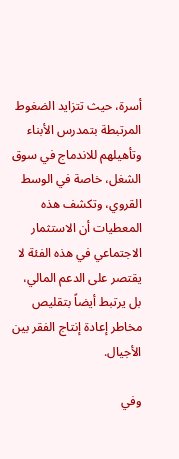أسرة، حيث تتزايد الضغوط المرتبطة بتمدرس الأبناء وتأهيلهم للاندماج في سوق الشغل، خاصة في الوسط القروي، وتكشف هذه المعطيات أن الاستثمار الاجتماعي في هذه الفئة لا يقتصر على الدعم المالي، بل يرتبط أيضاً بتقليص مخاطر إعادة إنتاج الفقر بين الأجيال.

وفي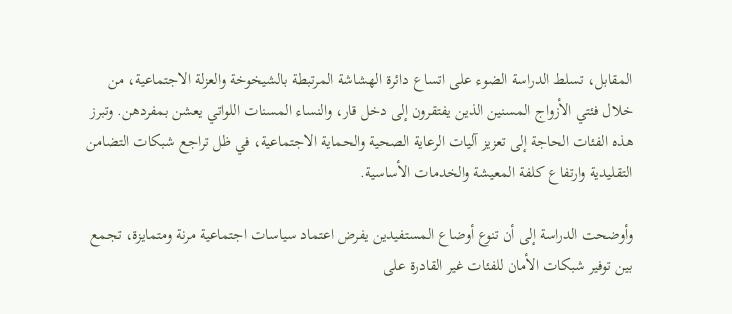المقابل، تسلط الدراسة الضوء على اتساع دائرة الهشاشة المرتبطة بالشيخوخة والعزلة الاجتماعية، من خلال فئتي الأزواج المسنين الذين يفتقرون إلى دخل قار، والنساء المسنات اللواتي يعشن بمفردهن. وتبرز هذه الفئات الحاجة إلى تعزيز آليات الرعاية الصحية والحماية الاجتماعية، في ظل تراجع شبكات التضامن التقليدية وارتفاع كلفة المعيشة والخدمات الأساسية.

وأوضحت الدراسة إلى أن تنوع أوضاع المستفيدين يفرض اعتماد سياسات اجتماعية مرنة ومتمايزة، تجمع بين توفير شبكات الأمان للفئات غير القادرة على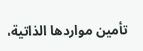تأمين مواردها الذاتية،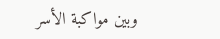وبين مواكبة الأسر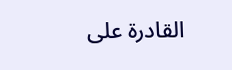القادرة على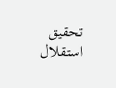تحقيق استقلال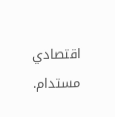اقتصادي مستدام.